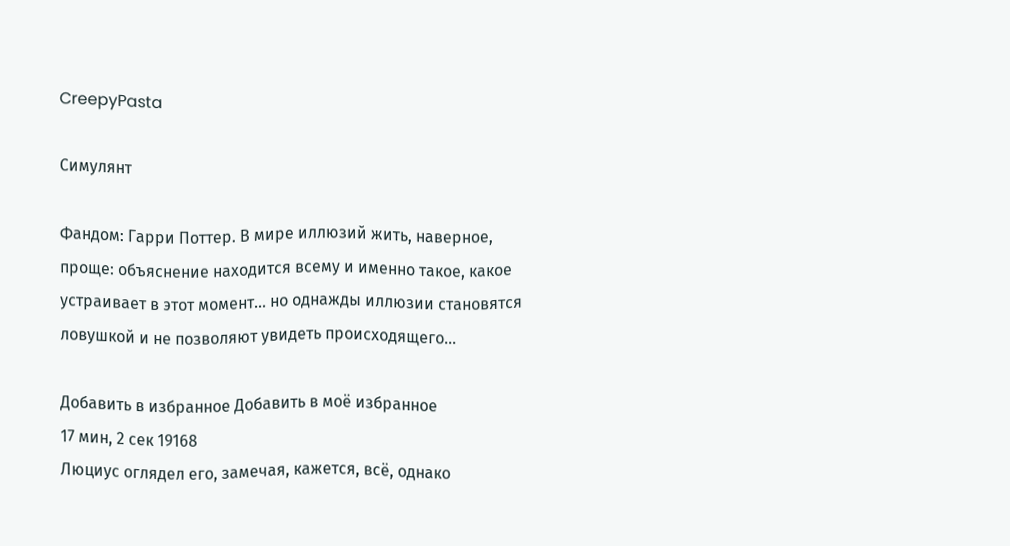CreepyPasta

Симулянт

Фандом: Гарри Поттер. В мире иллюзий жить, наверное, проще: объяснение находится всему и именно такое, какое устраивает в этот момент… но однажды иллюзии становятся ловушкой и не позволяют увидеть происходящего…

Добавить в избранное Добавить в моё избранное
17 мин, 2 сек 19168
Люциус оглядел его, замечая, кажется, всё, однако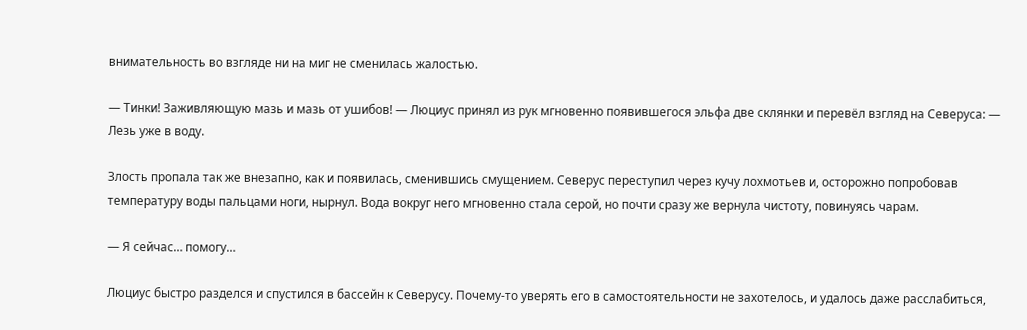внимательность во взгляде ни на миг не сменилась жалостью.

— Тинки! Заживляющую мазь и мазь от ушибов! — Люциус принял из рук мгновенно появившегося эльфа две склянки и перевёл взгляд на Северуса: — Лезь уже в воду.

Злость пропала так же внезапно, как и появилась, сменившись смущением. Северус переступил через кучу лохмотьев и, осторожно попробовав температуру воды пальцами ноги, нырнул. Вода вокруг него мгновенно стала серой, но почти сразу же вернула чистоту, повинуясь чарам.

— Я сейчас… помогу…

Люциус быстро разделся и спустился в бассейн к Северусу. Почему-то уверять его в самостоятельности не захотелось, и удалось даже расслабиться,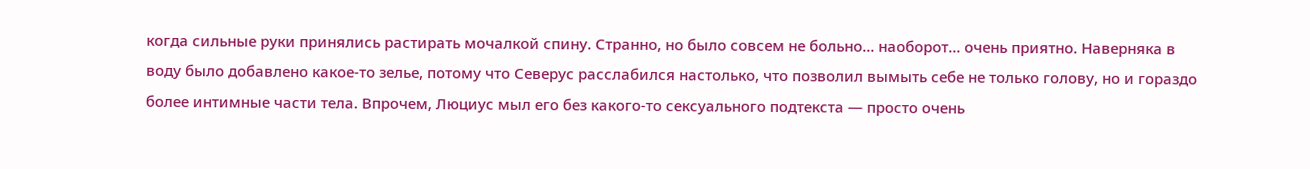когда сильные руки принялись растирать мочалкой спину. Странно, но было совсем не больно… наоборот… очень приятно. Наверняка в воду было добавлено какое-то зелье, потому что Северус расслабился настолько, что позволил вымыть себе не только голову, но и гораздо более интимные части тела. Впрочем, Люциус мыл его без какого-то сексуального подтекста — просто очень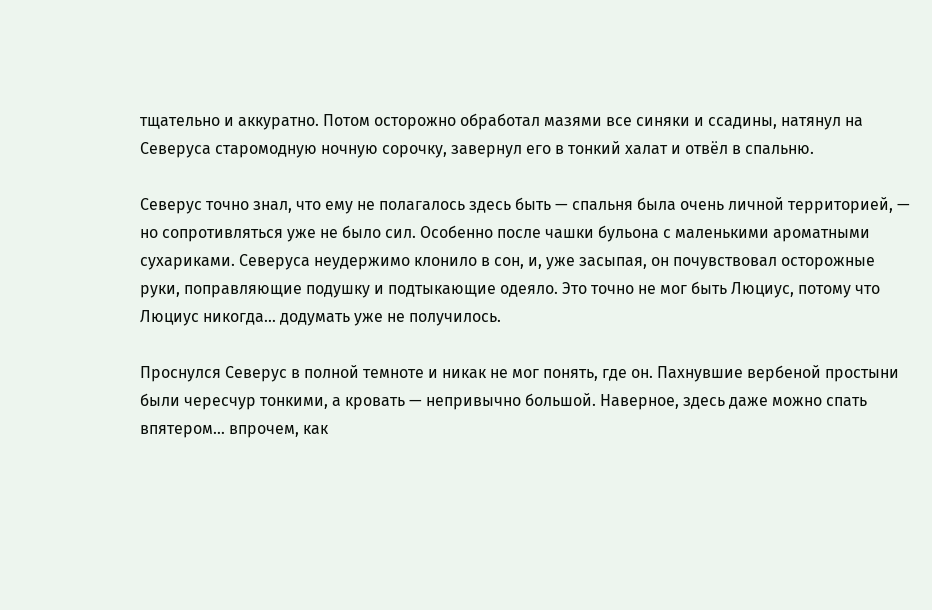тщательно и аккуратно. Потом осторожно обработал мазями все синяки и ссадины, натянул на Северуса старомодную ночную сорочку, завернул его в тонкий халат и отвёл в спальню.

Северус точно знал, что ему не полагалось здесь быть — спальня была очень личной территорией, — но сопротивляться уже не было сил. Особенно после чашки бульона с маленькими ароматными сухариками. Северуса неудержимо клонило в сон, и, уже засыпая, он почувствовал осторожные руки, поправляющие подушку и подтыкающие одеяло. Это точно не мог быть Люциус, потому что Люциус никогда… додумать уже не получилось.

Проснулся Северус в полной темноте и никак не мог понять, где он. Пахнувшие вербеной простыни были чересчур тонкими, а кровать — непривычно большой. Наверное, здесь даже можно спать впятером… впрочем, как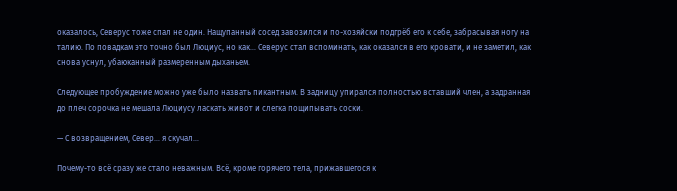оказалось, Северус тоже спал не один. Нащупанный сосед завозился и по-хозяйски подгрёб его к себе, забрасывая ногу на талию. По повадкам это точно был Люциус, но как… Северус стал вспоминать, как оказался в его кровати, и не заметил, как снова уснул, убаюканный размеренным дыханьем.

Следующее пробуждение можно уже было назвать пикантным. В задницу упирался полностью вставший член, а задранная до плеч сорочка не мешала Люциусу ласкать живот и слегка пощипывать соски.

— С возвращением, Север… я скучал…

Почему-то всё сразу же стало неважным. Всё, кроме горячего тела, прижавшегося к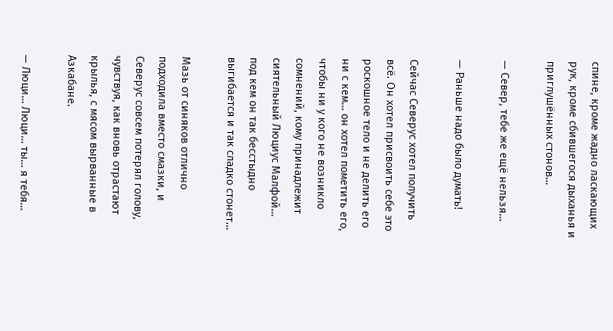спине, кроме жадно ласкающих рук, кроме сбившегося дыханья и приглушённых стонов…

— Север, тебе же ещё нельзя…

— Раньше надо было думать!

Сейчас Северус хотел получить всё. Он хотел присвоить себе это роскошное тело и не делить его ни с кем… он хотел пометить его, чтобы ни у кого не возникло сомнений, кому принадлежит сиятельный Люциус Малфой… под кем он так бесстыдно выгибается и так сладко стонет…

Мазь от синяков отлично подходила вместо смазки, и Северус совсем потерял голову, чувствуя, как вновь отрастают крылья, с мясом вырванные в Азкабане.

— Люци… Люци… ты… я тебя…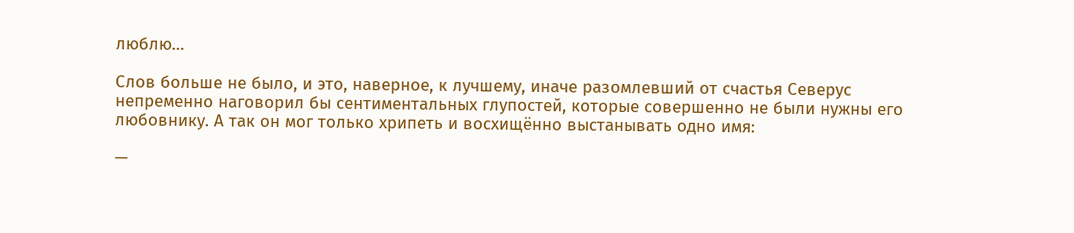люблю…

Слов больше не было, и это, наверное, к лучшему, иначе разомлевший от счастья Северус непременно наговорил бы сентиментальных глупостей, которые совершенно не были нужны его любовнику. А так он мог только хрипеть и восхищённо выстанывать одно имя:

—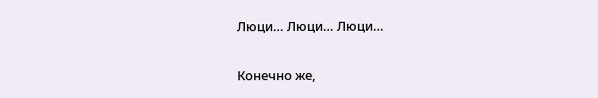Люци… Люци… Люци…

Конечно же,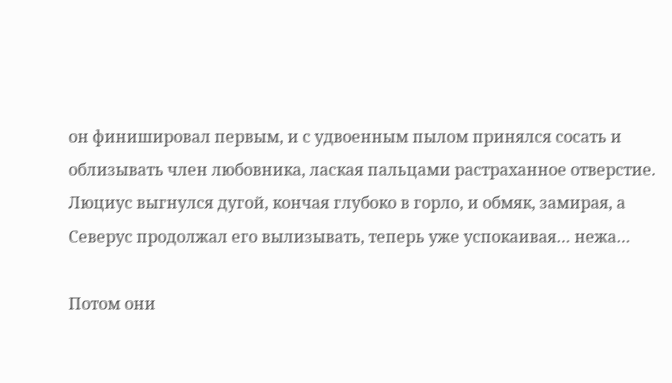он финишировал первым, и с удвоенным пылом принялся сосать и облизывать член любовника, лаская пальцами растраханное отверстие. Люциус выгнулся дугой, кончая глубоко в горло, и обмяк, замирая, а Северус продолжал его вылизывать, теперь уже успокаивая… нежа…

Потом они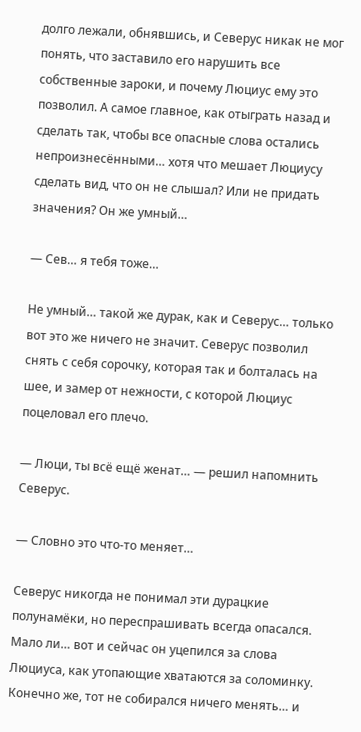долго лежали, обнявшись, и Северус никак не мог понять, что заставило его нарушить все собственные зароки, и почему Люциус ему это позволил. А самое главное, как отыграть назад и сделать так, чтобы все опасные слова остались непроизнесёнными… хотя что мешает Люциусу сделать вид, что он не слышал? Или не придать значения? Он же умный…

— Сев… я тебя тоже…

Не умный… такой же дурак, как и Северус… только вот это же ничего не значит. Северус позволил снять с себя сорочку, которая так и болталась на шее, и замер от нежности, с которой Люциус поцеловал его плечо.

— Люци, ты всё ещё женат… — решил напомнить Северус.

— Словно это что-то меняет…

Северус никогда не понимал эти дурацкие полунамёки, но переспрашивать всегда опасался. Мало ли… вот и сейчас он уцепился за слова Люциуса, как утопающие хватаются за соломинку. Конечно же, тот не собирался ничего менять… и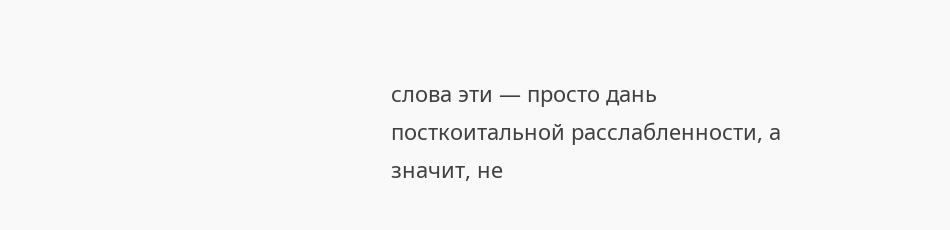слова эти — просто дань посткоитальной расслабленности, а значит, не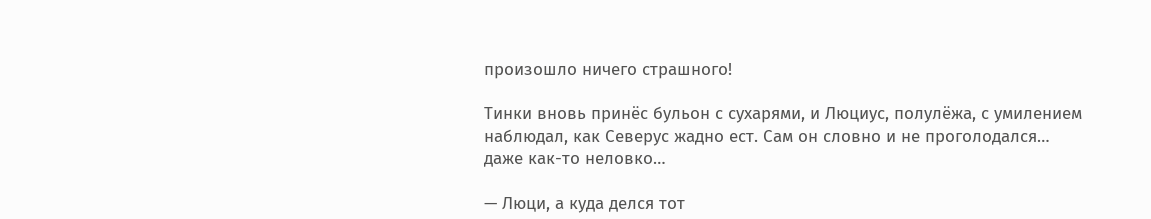произошло ничего страшного!

Тинки вновь принёс бульон с сухарями, и Люциус, полулёжа, с умилением наблюдал, как Северус жадно ест. Сам он словно и не проголодался… даже как-то неловко…

— Люци, а куда делся тот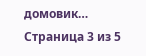домовик…
Страница 3 из 5